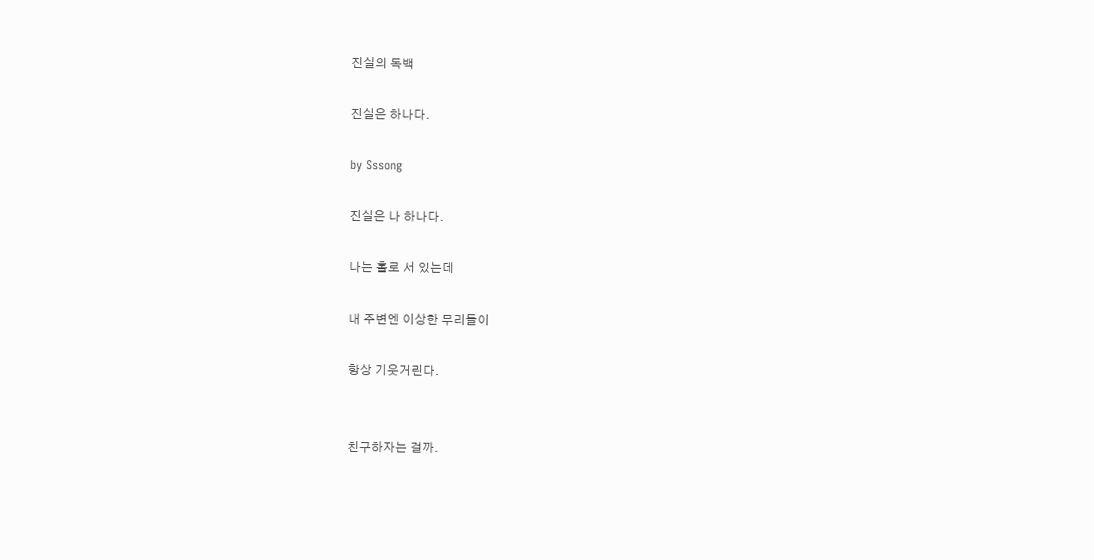진실의 독백

진실은 하나다.

by Sssong

진실은 나 하나다.

나는 홀로 서 있는데

내 주변엔 이상한 무리들이

항상 기웃거린다.


친구하자는 걸까.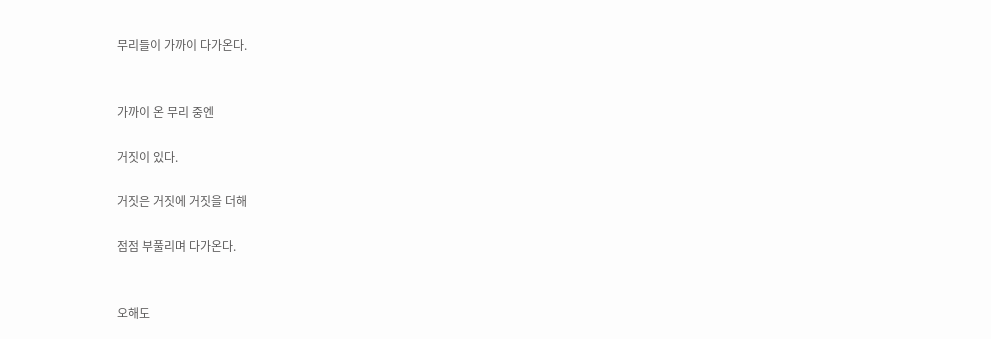무리들이 가까이 다가온다.


가까이 온 무리 중엔

거짓이 있다.

거짓은 거짓에 거짓을 더해

점점 부풀리며 다가온다.


오해도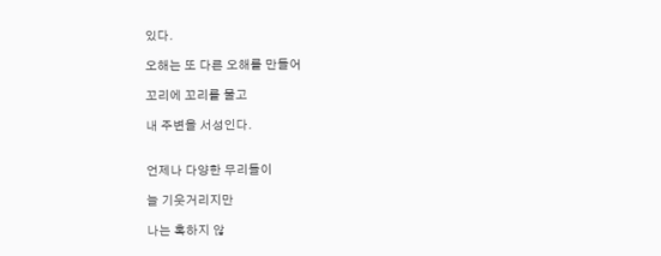있다.

오해는 또 다른 오해를 만들어

꼬리에 꼬리를 물고

내 주변을 서성인다.


언제나 다양한 무리들이

늘 기웃거리지만

나는 혹하지 않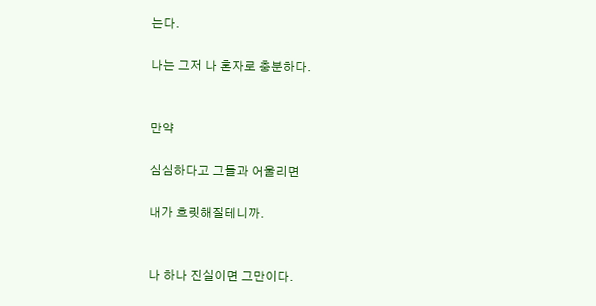는다.

나는 그저 나 혼자로 충분하다.


만약

심심하다고 그들과 어울리면

내가 흐릿해질테니까.


나 하나 진실이면 그만이다.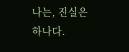나는, 진실은 하나다.